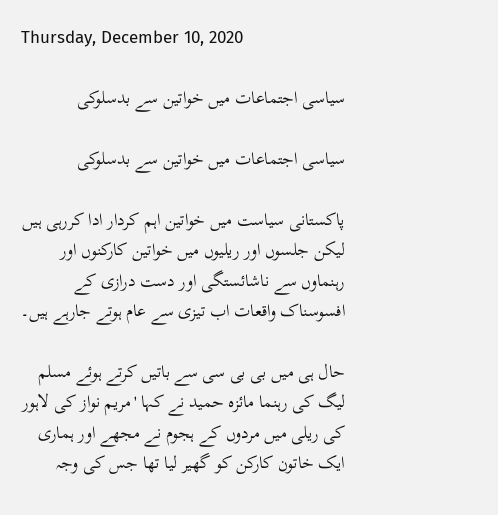Thursday, December 10, 2020

سیاسی اجتماعات میں خواتین سے بدسلوکی

سیاسی اجتماعات میں خواتین سے بدسلوکی

پاکستانی سیاست میں خواتین اہم کردار ادا کررہی ہیں لیکن جلسوں اور ریلیوں میں خواتین کارکنوں اور رہنماوں سے ناشائستگی اور دست درازی کے افسوسناک واقعات اب تیزی سے عام ہوتے جارہے ہیں۔

حال ہی میں بی بی سی سے باتیں کرتے ہوئے مسلم لیگ کی رہنما مائزہ حمید نے کہا 'مریم نواز کی لاہور کی ریلی میں مردوں کے ہجوم نے مجھے اور ہماری ایک خاتون کارکن کو گھیر لیا تھا جس کی وجہ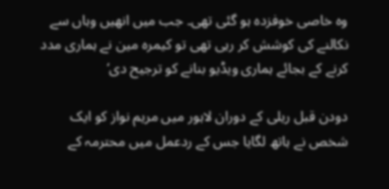وہ خاصی خوفزدہ ہو گئی تھی۔ جب میں انھیں وہاں سے نکالنے کی کوشش کر رہی تھی تو کیمرہ مین نے ہماری مدد کرنے کے بجائے ہماری ویڈیو بنانے کو ترجیح دی‘

دودن قبل ریلی کے دوران لاہور میں مریم نواز کو ایک شخص نے ہاتھ لگایا جس کے ردعمل میں محترمہ کے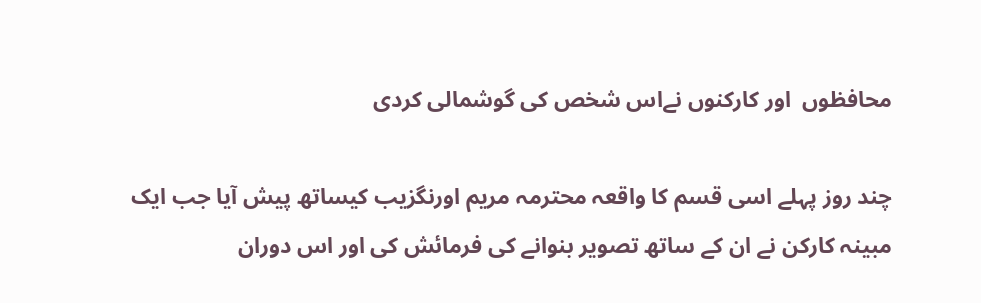محافظوں  اور کارکنوں نےاس شخص کی گوشمالی کردی

چند روز پہلے اسی قسم کا واقعہ محترمہ مریم اورنگزیب کیساتھ پیش آیا جب ایک مبینہ کارکن نے ان کے ساتھ تصویر بنوانے کی فرمائش کی اور اس دوران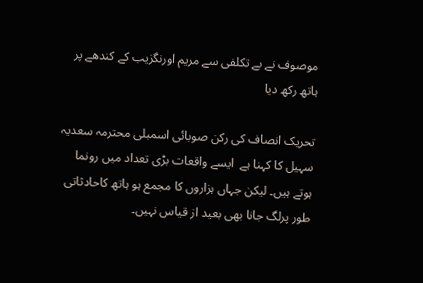موصوف نے بے تکلفی سے مریم اورنگزیب کے کندھے پر ہاتھ رکھ دیا

تحریک انصاف کی رکن صوبائی اسمبلی محترمہ سعدیہ سہیل کا کہنا ہے  ایسے واقعات بڑی تعداد میں رونما ہوتے ہیں۔ لیکن جہاں ہزاروں کا مجمع ہو ہاتھ کاحادثاتی طور پرلگ جانا بھی بعید از قیاس نہیں۔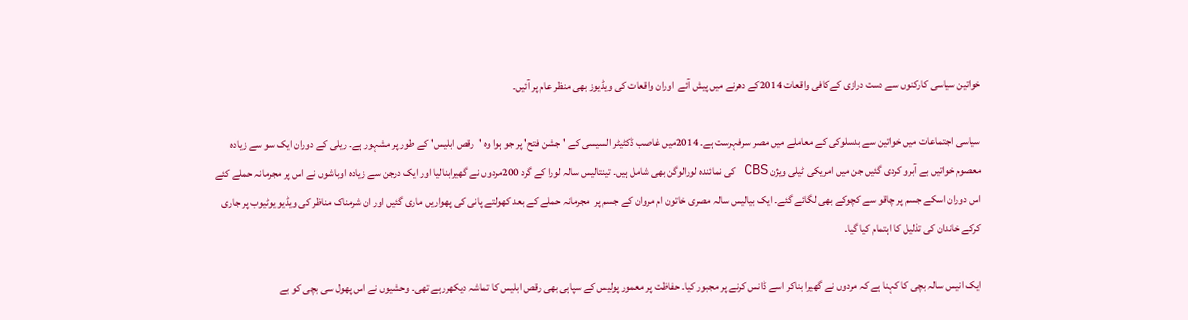خواتین سیاسی کارکنوں سے دست درازی کےکافی واقعات 2014کے دھرنے میں پیش آئے  اوران واقعات کی ویڈیوز بھی منظر عام پر آئیں۔

سیاسی اجتماعات میں خواتین سے بدسلوکی کے معاملے میں مصر سرفہرست ہے۔ 2014میں غاصب ڈکٹیٹر السیسی کے 'جشن فتح' پر جو ہوا وہ 'رقص ابلیس' کے طور پر مشہور ہے۔ ریلی کے دوران ایک سو سے زیادہ معصوم خواتیں بے آبرو کردی گئیں جن میں امریکی ٹیلی ویژن CBS کی نمائندہ لورالوگن بھی شامل ہیں۔ تینتالیس سالہ لورا کے گرد 200مردوں نے گھیرابنالیا اور ایک درجن سے زیادہ اوباشوں نے اس پر مجرمانہ حملے کئے اس دوران اسکے جسم پر چاقو سے کچوکے بھی لگائے گئے۔ ایک بیالیس سالہ مصری خاتون ام مروان کے جسم پر  مجرمانہ حملے کے بعد کھولتے پانی کی پھواریں ماری گئیں اور ان شرمناک مناظر کی ویڈیو یوٹیوب پر جاری کرکے خاندان کی تذلیل کا اہتمام کیا گیا۔

ایک انیس سالہ بچی کا کہنا ہے کہ مردوں نے گھیرا بناکر اسے ڈانس کرنے پر مجبور کیا۔ حفاظت پر معمور پولیس کے سپاہی بھی رقص ابلیس کا تماشہ دیکھررہے تھی۔ وحشیوں نے اس پھول سی بچی کو بے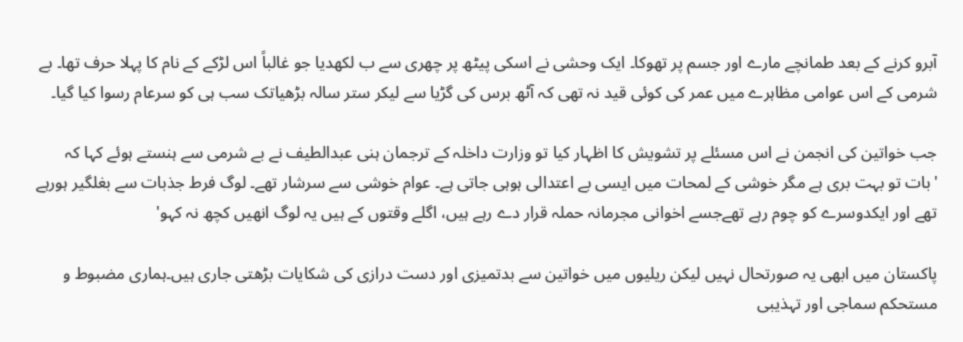آبرو کرنے کے بعد طمانچے مارے اور جسم پر تھوکا۔ ایک وحشی نے اسکی پیٹھ پر چھری سے ب لکھدیا جو غالباً اس لڑکے کے نام کا پہلا حرف تھا۔ بے شرمی کے اس عوامی مظاہرے میں عمر کی کوئی قید نہ تھی کہ آٹھ برس کی گڑیا سے لیکر ستر سالہ بڑھیاتک سب ہی کو سرعام رسوا کیا گیا۔

جب خواتین کی انجمن نے اس مسئلے پر تشویش کا اظہار کیا تو وزارت داخلہ کے ترجمان ہنی عبدالطیف نے بے شرمی سے ہنستے ہوئے کہا کہ 'بات تو بہت بری ہے مگر خوشی کے لمحات میں ایسی بے اعتدالی ہوہی جاتی ہے۔ عوام خوشی سے سرشار تھے۔ لوگ فرط جذبات سے بغلگیر ہورہے تھے اور ایکدوسرے کو چوم رہے تھےجسے اخوانی مجرمانہ حملہ قرار دے رہے ہیں، اگلے وقتوں کے ہیں یہ لوگ انھیں کچھ نہ کہو'

پاکستان میں ابھی یہ صورتحال نہیں لیکن ریلیوں میں خواتین سے بدتمیزی اور دست درازی کی شکایات بڑھتی جاری ہیں۔ہماری مضبوط و مستحکم سماجی اور تہذیبی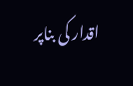اقدار کی بناپر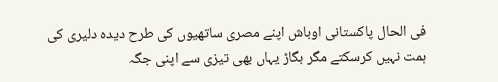فی الحال پاکستانی اوباش اپنے مصری ساتھیوں کی طرح دیدہ دلیری کی ہمت نہیں کرسکتے مگر بگاڑ یہاں بھی تیزی سے اپنی جگہ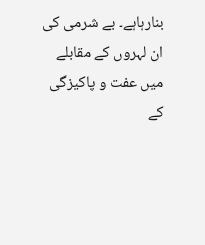بنارہاہے۔ بے شرمی کی ان لہروں کے مقابلے میں عفت و پاکیزگی کے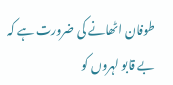طوفان اٹھانے کی ضرورت ہے کہ بے قابو لہروں کو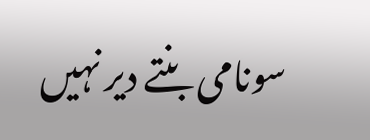سونامی بنتے دیر نہیں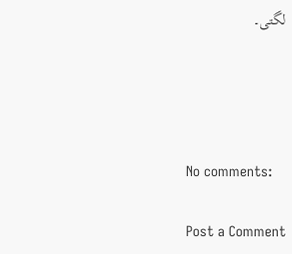لگتی۔




No comments:

Post a Comment